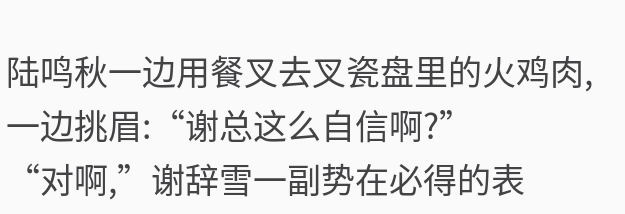陆鸣秋一边用餐叉去叉瓷盘里的火鸡肉,一边挑眉:“谢总这么自信啊?”
“对啊,”谢辞雪一副势在必得的表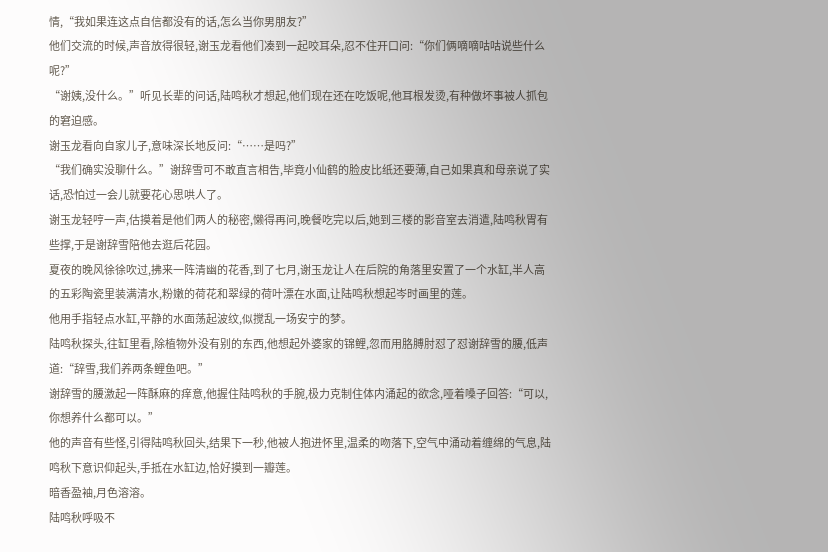情,“我如果连这点自信都没有的话,怎么当你男朋友?”
他们交流的时候,声音放得很轻,谢玉龙看他们凑到一起咬耳朵,忍不住开口问:“你们俩嘀嘀咕咕说些什么呢?”
“谢姨,没什么。”听见长辈的问话,陆鸣秋才想起,他们现在还在吃饭呢,他耳根发烫,有种做坏事被人抓包的窘迫感。
谢玉龙看向自家儿子,意味深长地反问:“……是吗?”
“我们确实没聊什么。”谢辞雪可不敢直言相告,毕竟小仙鹤的脸皮比纸还要薄,自己如果真和母亲说了实话,恐怕过一会儿就要花心思哄人了。
谢玉龙轻哼一声,估摸着是他们两人的秘密,懒得再问,晚餐吃完以后,她到三楼的影音室去消遣,陆鸣秋胃有些撑,于是谢辞雪陪他去逛后花园。
夏夜的晚风徐徐吹过,拂来一阵清幽的花香,到了七月,谢玉龙让人在后院的角落里安置了一个水缸,半人高的五彩陶瓷里装满清水,粉嫩的荷花和翠绿的荷叶漂在水面,让陆鸣秋想起岑时画里的莲。
他用手指轻点水缸,平静的水面荡起波纹,似搅乱一场安宁的梦。
陆鸣秋探头,往缸里看,除植物外没有别的东西,他想起外婆家的锦鲤,忽而用胳膊肘怼了怼谢辞雪的腰,低声道:“辞雪,我们养两条鲤鱼吧。”
谢辞雪的腰激起一阵酥麻的痒意,他握住陆鸣秋的手腕,极力克制住体内涌起的欲念,哑着嗓子回答:“可以,你想养什么都可以。”
他的声音有些怪,引得陆鸣秋回头,结果下一秒,他被人抱进怀里,温柔的吻落下,空气中涌动着缠绵的气息,陆鸣秋下意识仰起头,手抵在水缸边,恰好摸到一瓣莲。
暗香盈袖,月色溶溶。
陆鸣秋呼吸不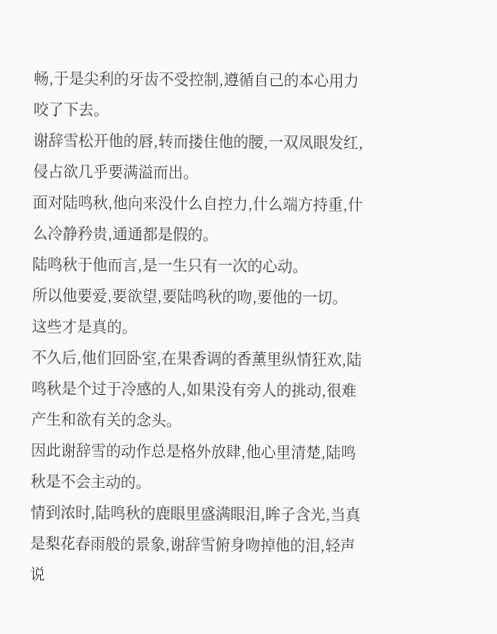畅,于是尖利的牙齿不受控制,遵循自己的本心用力咬了下去。
谢辞雪松开他的唇,转而搂住他的腰,一双凤眼发红,侵占欲几乎要满溢而出。
面对陆鸣秋,他向来没什么自控力,什么端方持重,什么冷静矜贵,通通都是假的。
陆鸣秋于他而言,是一生只有一次的心动。
所以他要爱,要欲望,要陆鸣秋的吻,要他的一切。
这些才是真的。
不久后,他们回卧室,在果香调的香薰里纵情狂欢,陆鸣秋是个过于冷感的人,如果没有旁人的挑动,很难产生和欲有关的念头。
因此谢辞雪的动作总是格外放肆,他心里清楚,陆鸣秋是不会主动的。
情到浓时,陆鸣秋的鹿眼里盛满眼泪,眸子含光,当真是梨花春雨般的景象,谢辞雪俯身吻掉他的泪,轻声说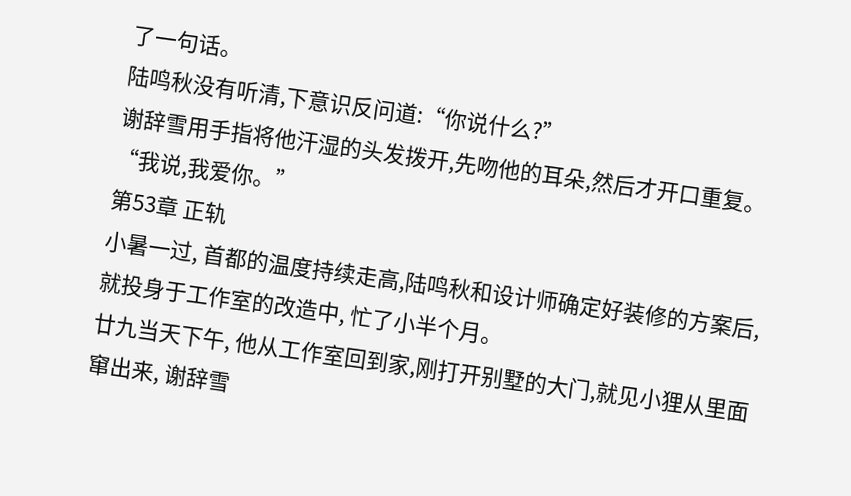了一句话。
陆鸣秋没有听清,下意识反问道:“你说什么?”
谢辞雪用手指将他汗湿的头发拨开,先吻他的耳朵,然后才开口重复。
“我说,我爱你。”
第53章 正轨
小暑一过, 首都的温度持续走高,陆鸣秋和设计师确定好装修的方案后,就投身于工作室的改造中, 忙了小半个月。
廿九当天下午, 他从工作室回到家,刚打开别墅的大门,就见小狸从里面窜出来, 谢辞雪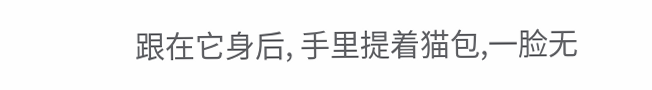跟在它身后, 手里提着猫包,一脸无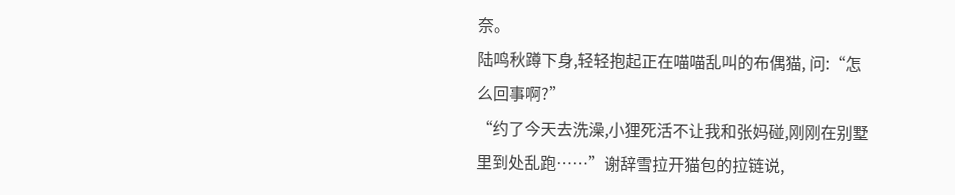奈。
陆鸣秋蹲下身,轻轻抱起正在喵喵乱叫的布偶猫, 问:“怎么回事啊?”
“约了今天去洗澡,小狸死活不让我和张妈碰,刚刚在别墅里到处乱跑……”谢辞雪拉开猫包的拉链说,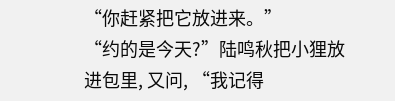“你赶紧把它放进来。”
“约的是今天?”陆鸣秋把小狸放进包里, 又问, “我记得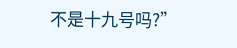不是十九号吗?”